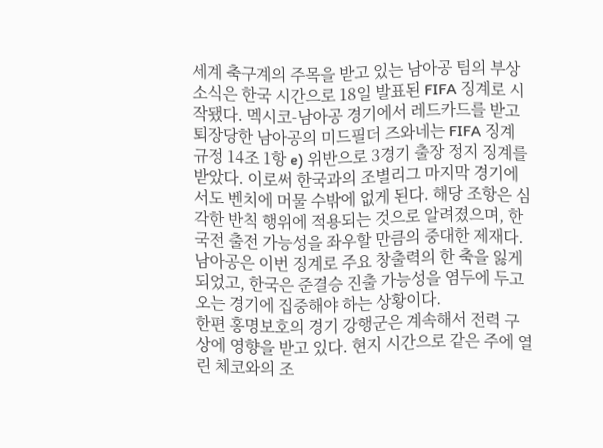세계 축구계의 주목을 받고 있는 남아공 팀의 부상 소식은 한국 시간으로 18일 발표된 FIFA 징계로 시작됐다. 멕시코-남아공 경기에서 레드카드를 받고 퇴장당한 남아공의 미드필더 즈와네는 FIFA 징계 규정 14조 1항 e) 위반으로 3경기 출장 정지 징계를 받았다. 이로써 한국과의 조별리그 마지막 경기에서도 벤치에 머물 수밖에 없게 된다. 해당 조항은 심각한 반칙 행위에 적용되는 것으로 알려졌으며, 한국전 출전 가능성을 좌우할 만큼의 중대한 제재다. 남아공은 이번 징계로 주요 창출력의 한 축을 잃게 되었고, 한국은 준결승 진출 가능성을 염두에 두고 오는 경기에 집중해야 하는 상황이다.
한편 홍명보호의 경기 강행군은 계속해서 전력 구상에 영향을 받고 있다. 현지 시간으로 같은 주에 열린 체코와의 조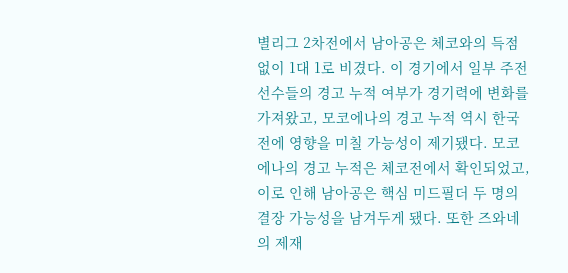별리그 2차전에서 남아공은 체코와의 득점 없이 1대 1로 비겼다. 이 경기에서 일부 주전 선수들의 경고 누적 여부가 경기력에 변화를 가져왔고, 모코에나의 경고 누적 역시 한국전에 영향을 미칠 가능성이 제기됐다. 모코에나의 경고 누적은 체코전에서 확인되었고, 이로 인해 남아공은 핵심 미드필더 두 명의 결장 가능성을 남겨두게 됐다. 또한 즈와네의 제재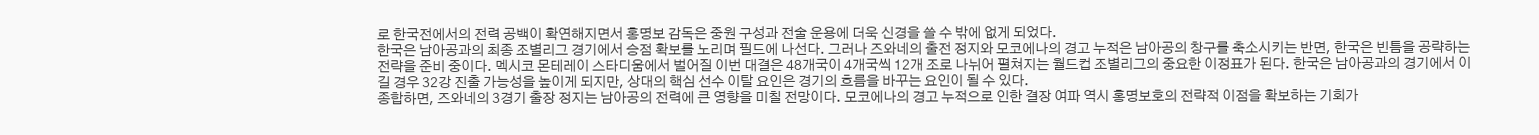로 한국전에서의 전력 공백이 확연해지면서 홍명보 감독은 중원 구성과 전술 운용에 더욱 신경을 쓸 수 밖에 없게 되었다.
한국은 남아공과의 최종 조별리그 경기에서 승점 확보를 노리며 필드에 나선다. 그러나 즈와네의 출전 정지와 모코에나의 경고 누적은 남아공의 창구를 축소시키는 반면, 한국은 빈틈을 공략하는 전략을 준비 중이다. 멕시코 몬테레이 스타디움에서 벌어질 이번 대결은 48개국이 4개국씩 12개 조로 나뉘어 펼쳐지는 월드컵 조별리그의 중요한 이정표가 된다. 한국은 남아공과의 경기에서 이길 경우 32강 진출 가능성을 높이게 되지만, 상대의 핵심 선수 이탈 요인은 경기의 흐름을 바꾸는 요인이 될 수 있다.
종합하면, 즈와네의 3경기 출장 정지는 남아공의 전력에 큰 영향을 미칠 전망이다. 모코에나의 경고 누적으로 인한 결장 여파 역시 홍명보호의 전략적 이점을 확보하는 기회가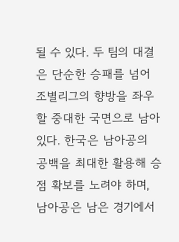될 수 있다. 두 팀의 대결은 단순한 승패를 넘어 조별리그의 향방을 좌우할 중대한 국면으로 남아 있다. 한국은 남아공의 공백을 최대한 활용해 승점 확보를 노려야 하며, 남아공은 남은 경기에서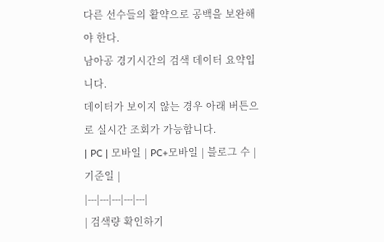다른 선수들의 활약으로 공백을 보완해야 한다.
남아공 경기시간의 검색 데이터 요약입니다.
데이터가 보이지 않는 경우 아래 버튼으로 실시간 조회가 가능합니다.
| PC | 모바일 | PC+모바일 | 블로그 수 | 기준일 |
|---|---|---|---|---|
| 검색량 확인하기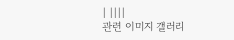| ||||
관련 이미지 갤러리